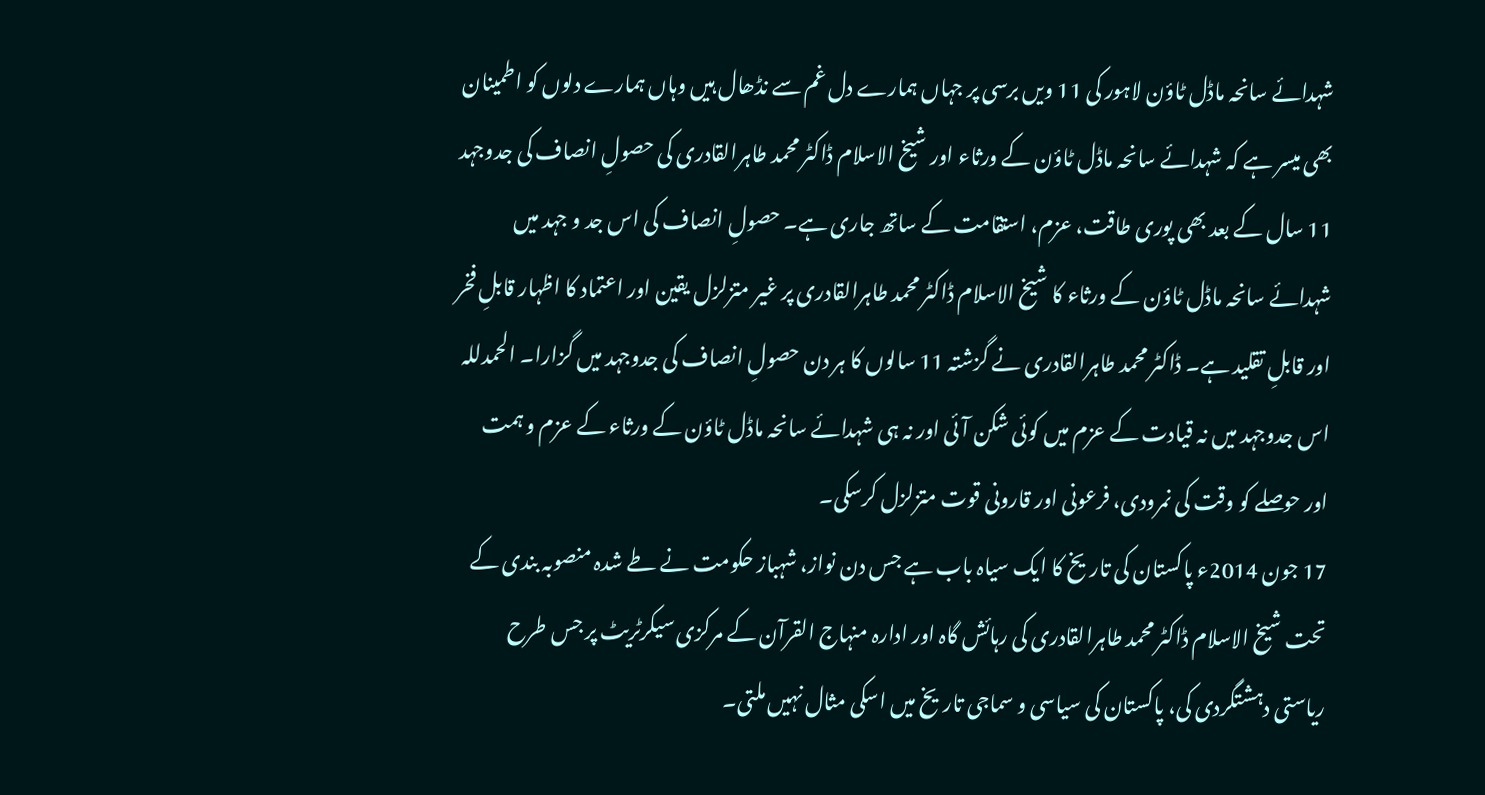شہدائے سانحہ ماڈل ٹاؤن لاہور کی 11 ویں برسی پر جہاں ہمارے دل غم سے نڈھال ہیں وہاں ہمارے دلوں کو اطمینان بھی میسر ہے کہ شہدائے سانحہ ماڈل ٹاؤن کے ورثاء اور شیخ الاسلام ڈاکٹر محمد طاہرالقادری کی حصولِ انصاف کی جدوجہد 11 سال کے بعد بھی پوری طاقت، عزم، استقامت کے ساتھ جاری ہے۔ حصولِ انصاف کی اس جد و جہد میں شہدائے سانحہ ماڈل ٹاؤن کے ورثاء کا شیخ الاسلام ڈاکٹر محمد طاہرالقادری پر غیر متزلزل یقین اور اعتماد کا اظہار قابلِ فخر اور قابلِ تقلید ہے۔ ڈاکٹر محمد طاہرالقادری نے گزشتہ 11 سالوں کا ہر دن حصولِ انصاف کی جدوجہد میں گزارا۔ الحمدللہ اس جدوجہد میں نہ قیادت کے عزم میں کوئی شکن آئی اور نہ ہی شہدائے سانحہ ماڈل ٹاؤن کے ورثاء کے عزم و ہمت اور حوصلے کو وقت کی نمرودی، فرعونی اور قارونی قوت متزلزل کرسکی۔
17 جون 2014ء پاکستان کی تاریخ کا ایک سیاہ باب ہے جس دن نواز، شہباز حکومت نے طے شدہ منصوبہ بندی کے تحت شیخ الاسلام ڈاکٹر محمد طاہرالقادری کی رہائش گاہ اور ادارہ منہاج القرآن کے مرکزی سیکرٹریٹ پر جس طرح ریاستی دہشتگردی کی، پاکستان کی سیاسی و سماجی تاریخ میں اسکی مثال نہیں ملتی۔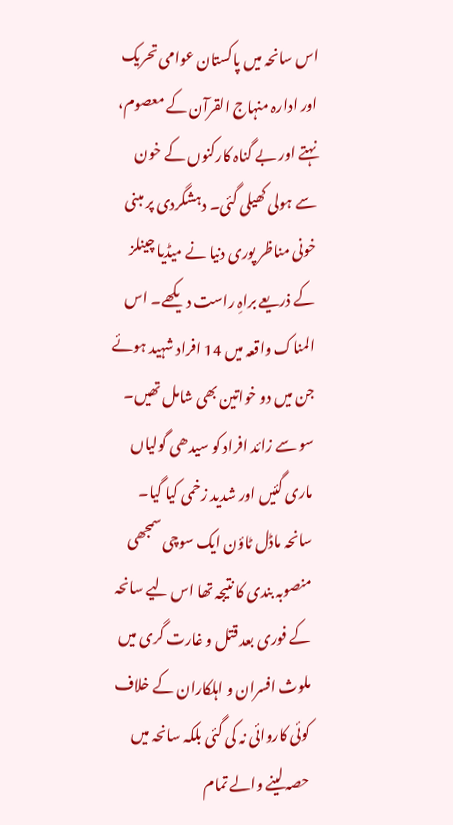اس سانحہ میں پاکستان عوامی تحریک اور ادارہ منہاج القرآن کے معصوم، نہتے اور بے گناہ کارکنوں کے خون سے ہولی کھیلی گئی۔ دہشگردی پر مبنی خونی مناظر پوری دنیا نے میڈیا چینلز کے ذریعے براہِ راست دیکھے۔ اس المناک واقعہ میں 14 افراد شہید ہوئے جن میں دو خواتین بھی شامل تھیں۔ سو سے زائد افراد کو سیدھی گولیاں ماری گئیں اور شدید زخمی کیا گیا۔
سانحہ ماڈل ٹاؤن ایک سوچی سمجھی منصوبہ بندی کا نتیجہ تھا اس لیے سانحہ کے فوری بعد قتل و غارت گری میں ملوث افسران و اہلکاران کے خلاف کوئی کاروائی نہ کی گئی بلکہ سانحہ میں حصہ لینے والے تمام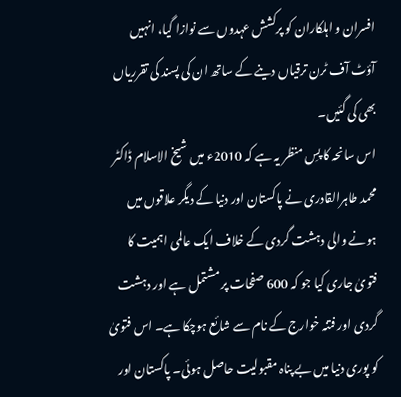افسران و اہلکاران کو پرکشش عہدوں سے نوازا گیا، انہیں آؤٹ آف ٹرن ترقیاں دینے کے ساتھ ان کی پسند کی تقرریاں بھی کی گئیں۔
اس سانحہ کا پسِ منظر یہ ہے کہ 2010ء میں شیخ الاسلام ڈاکٹر محمد طاہرالقادری نے پاکستان اور دنیا کے دیگر علاقوں میں ہونے والی دہشت گردی کے خلاف ایک عالمی اہمیت کا فتویٰ جاری کیا جو کہ 600 صفحات پر مشتمل ہے اور دہشت گردی اور فتنہ خوارج کے نام سے شائع ہوچکا ہے۔ اس فتویٰ کو پوری دنیا میں بے پناہ مقبولیت حاصل ہوئی۔ پاکستان اور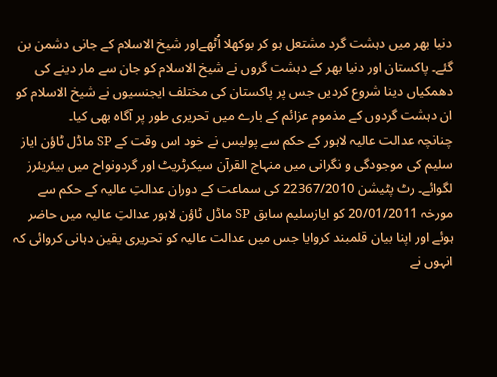دنیا بھر میں دہشت گرد مشتعل ہو کر بوکھلا اُٹھےاور شیخ الاسلام کے جانی دشمن بن گئے۔ پاکستان اور دنیا بھر کے دہشت گروں نے شیخ الاسلام کو جان سے مار دینے کی دھمکیاں دینا شروع کردیں جس پر پاکستان کی مختلف ایجنسیوں نے شیخ الاسلام کو ان دہشت گردوں کے مذموم عزائم کے بارے میں تحریری طور پر آگاہ بھی کیا۔
چنانچہ عدالت عالیہ لاہور کے حکم سے پولیس نے خود اس وقت کے SP ماڈل ٹاؤن ایاز سلیم کی موجودگی و نگرانی میں منہاج القرآن سیکرٹریٹ اور گردونواح میں بیئریئرز لگوائے۔ رٹ پٹیشن 22367/2010 کی سماعت کے دوران عدالتِ عالیہ کے حکم سے مورخہ 20/01/2011 کو ایازسلیم سابق SP ماڈل ٹاؤن لاہور عدالتِ عالیہ میں حاضر ہوئے اور اپنا بیان قلمبند کروایا جس میں عدالت عالیہ کو تحریری یقین دہانی کروائی کہ انہوں نے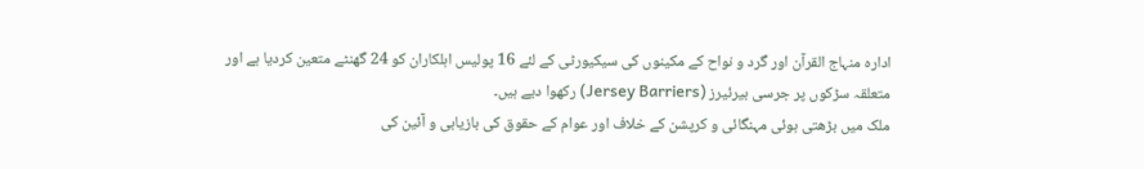ادارہ منہاج القرآن اور گرد و نواح کے مکینوں کی سیکیورٹی کے لئے 16 پولیس اہلکاران کو 24 گھنٹے متعین کردیا ہے اور متعلقہ سڑکوں پر جرسی بیرئیرز (Jersey Barriers) رکھوا دیے ہیں۔
ملک میں بڑھتی ہوئی مہنگائی و کرپشن کے خلاف اور عوام کے حقوق کی بازیابی و آئین کی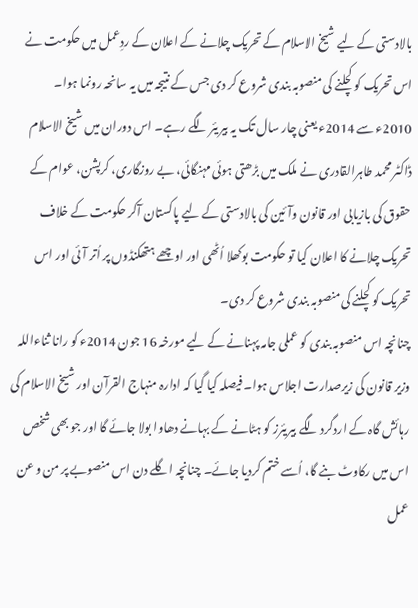بالادستی کے لیے شیخ الاسلام کے تحریک چلانے کے اعلان کے ردِعمل میں حکومت نے اس تحریک کو کچلنے کی منصوبہ بندی شروع کر دی جس کے نتیجہ میں یہ سانحہ رونما ہوا۔
2010ء سے 2014ء یعنی چار سال تک یہ بیریئر لگے رہے۔ اس دوران میں شیخ الاسلام ڈاکٹر محمد طاہرالقادری نے ملک میں بڑھتی ہوئی مہنگائی، بے روزگاری، کرپشن، عوام کے حقوق کی بازیابی اور قانون وآئین کی بالادستی کے لیے پاکستان آکر حکومت کے خلاف تحریک چلانے کا اعلان کیا تو حکومت بوکھلا اُٹھی اور اوچھے ہتھکنڈوں پر اُتر آئی اور اس تحریک کو کچلنے کی منصوبہ بندی شروع کر دی۔
چنانچہ اس منصوبہ بندی کو عملی جامہ پہنانے کے لیے مورخہ 16 جون 2014ء کو رانا ثناءاللہ وزیر قانون کی زیرصدارت اجلاس ہوا۔ فیصلہ کیا گیا کہ ادارہ منہاج القرآن اور شیخ الاسلام کی رہائش گاہ کے اردگرد لگے بیریئرز کو ہٹانے کے بہانے دھاوا بولا جائے گا اور جو بھی شخص اس میں رکاوٹ بنے گا، اُسے ختم کردیا جائے۔ چنانچہ اگلے دن اس منصوبے پر من و عن عمل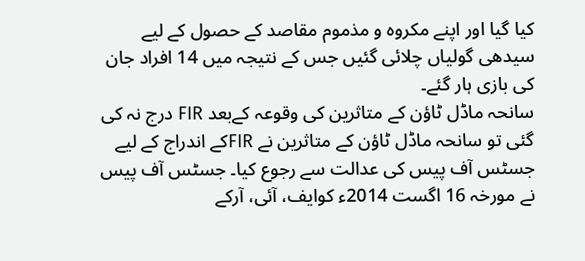کیا گیا اور اپنے مکروہ و مذموم مقاصد کے حصول کے لیے سیدھی گولیاں چلائی گئیں جس کے نتیجہ میں 14 افراد جان کی بازی ہار گئے۔
سانحہ ماڈل ٹاؤن کے متاثرین کی وقوعہ کےبعد FIR درج نہ کی گئی تو سانحہ ماڈل ٹاؤن کے متاثرین نے FIRکے اندراج کے لیے جسٹس آف پیس کی عدالت سے رجوع کیا۔ جسٹس آف پیس نے مورخہ 16 اگست 2014ء کوایف، آئی، آرکے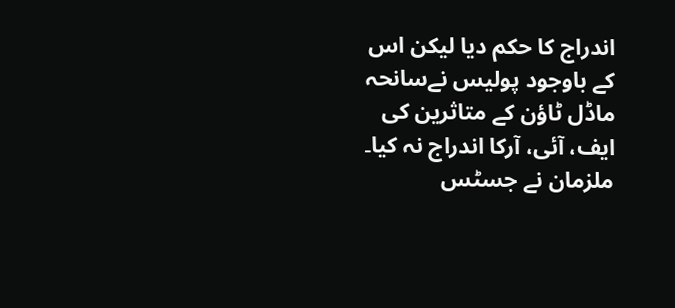اندراج کا حکم دیا لیکن اس کے باوجود پولیس نےسانحہ ماڈل ٹاؤن کے متاثرین کی ایف، آئی، آرکا اندراج نہ کیا۔ ملزمان نے جسٹس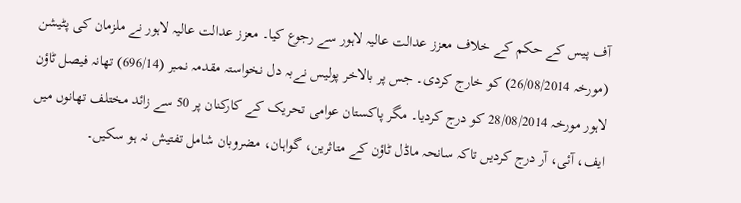آف پیس کے حکم کے خلاف معزز عدالت عالیہ لاہور سے رجوع کیا۔ معزز عدالت عالیہ لاہور نے ملزمان کی پٹیشن (مورخہ 26/08/2014) کو خارج کردی۔ جس پر بالاخر پولیس نےبہ دل نخواستہ مقدمہ نمبر (696/14) تھانہ فیصل ٹاؤن لاہور مورخہ 28/08/2014 کو درج کردیا۔ مگر پاکستان عوامی تحریک کے کارکنان پر 50 سے زائد مختلف تھانوں میں ایف، آئی، آر درج کردیں تاکہ سانحہ ماڈل ٹاؤن کے متاثرین، گواہان، مضروبان شامل تفتیش نہ ہو سکیں۔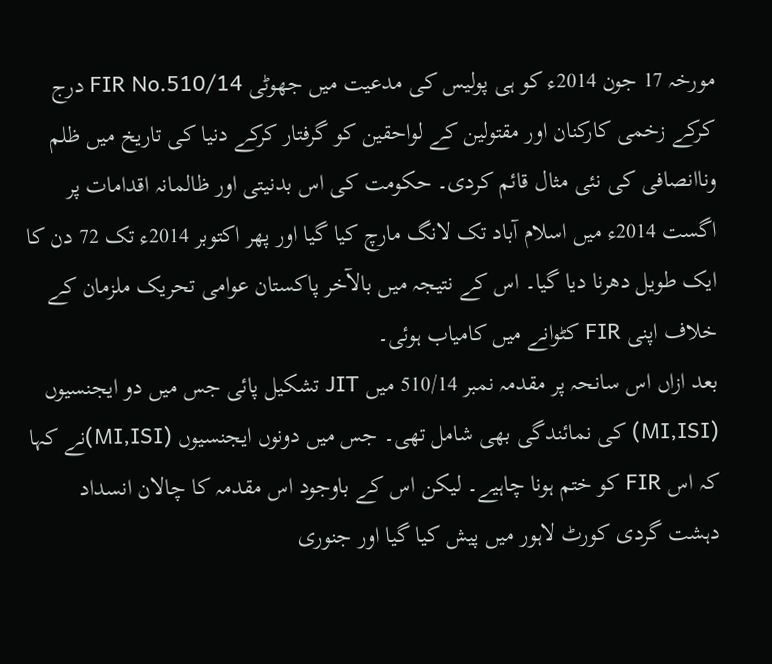مورخہ 17 جون 2014ء کو ہی پولیس کی مدعیت میں جھوٹی FIR No.510/14 درج کرکے زخمی کارکنان اور مقتولین کے لواحقین کو گرفتار کرکے دنیا کی تاریخ میں ظلم وناانصافی کی نئی مثال قائم کردی۔ حکومت کی اس بدنیتی اور ظالمانہ اقدامات پر اگست 2014ء میں اسلام آباد تک لانگ مارچ کیا گیا اور پھر اکتوبر 2014ء تک 72 دن کا ایک طویل دھرنا دیا گیا۔ اس کے نتیجہ میں بالآخر پاکستان عوامی تحریک ملزمان کے خلاف اپنی FIR کٹوانے میں کامیاب ہوئی۔
بعد ازاں اس سانحہ پر مقدمہ نمبر 510/14 میں JIT تشکیل پائی جس میں دو ایجنسیوں (MI,ISI) کی نمائندگی بھی شامل تھی۔ جس میں دونوں ایجنسیوں (MI,ISI)نے کہا کہ اس FIR کو ختم ہونا چاہیے۔ لیکن اس کے باوجود اس مقدمہ کا چالان انسداد دہشت گردی کورٹ لاہور میں پیش کیا گیا اور جنوری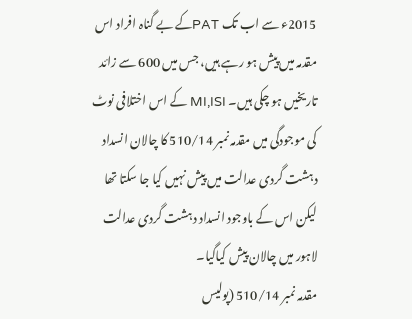2015ء سے اب تک PATکے بے گناہ افراد اس مقدمہ میں پیش ہو رہے ہیں، جس میں 600 سے زائد تاریخیں ہو چکی ہیں۔ MI,ISI کے اس اختلافی نوٹ کی موجودگی میں مقدمہ نمبر 510/14 کا چالان انسداد دہشت گردی عدالت میں پیش نہیں کیا جا سکتا تھا لیکن اس کے باوجود انسداد دہشت گردی عدالت لاہور میں چالان پیش کیاگیا۔
مقدمہ نمبر 510/14 (پولیس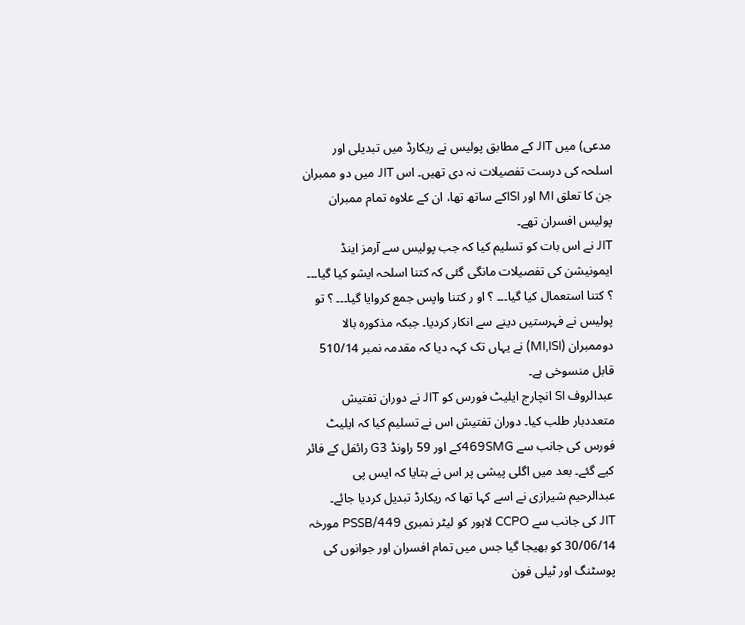مدعی) میں JIT کے مطابق پولیس نے ریکارڈ میں تبدیلی اور اسلحہ کی درست تفصیلات نہ دی تھیں۔ اس JIT میں دو ممبران جن کا تعلق MI اور ISIکے ساتھ تھا، ان کے علاوہ تمام ممبران پولیس افسران تھے۔
JIT نے اس بات کو تسلیم کیا کہ جب پولیس سے آرمز اینڈ ایمونیشن کی تفصیلات مانگی گئی کہ کتنا اسلحہ ایشو کیا گیا۔۔۔ ؟ کتنا استعمال کیا گیا۔۔۔ ؟ او ر کتنا واپس جمع کروایا گیا۔۔۔ ؟ تو پولیس نے فہرستیں دینے سے انکار کردیا۔ جبکہ مذکورہ بالا دوممبران (MI,ISI) نے یہاں تک کہہ دیا کہ مقدمہ نمبر 510/14 قابل منسوخی ہے۔
عبدالروف SI انچارج ایلیٹ فورس کو JIT نے دوران تفتیش متعددبار طلب کیا۔ دوران تفتیش اس نے تسلیم کیا کہ ایلیٹ فورس کی جانب سے 469SMGکے اور 59 راونڈ G3 رائفل کے فائر کیے گئے۔ بعد میں اگلی پیشی پر اس نے بتایا کہ ایس پی عبدالرحیم شیرازی نے اسے کہا تھا کہ ریکارڈ تبدیل کردیا جائے۔
JIT کی جانب سے CCPO لاہور کو لیٹر نمبری 449/PSSB مورخہ 30/06/14 کو بھیجا گیا جس میں تمام افسران اور جوانوں کی پوسٹنگ اور ٹیلی فون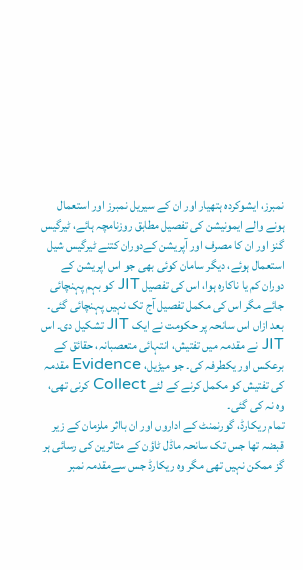نمبرز، ایشوکردہ ہتھیار اور ان کے سیریل نمبرز اور استعمال ہونے والے ایمونیشن کی تفصیل مطابق روزنامچہ ہائے، ٹیرگیس گنز اور ان کا مصرف اور آپریشن کےدوران کتنے ٹیرگیس شیل استعمال ہوئے، دیگر سامان کوئی بھی جو اس اپریشن کے دوران کم یا ناکارہ ہوا، اس کی تفصیل JIT کو بہم پہنچائی جائے مگر اس کی مکمل تفصیل آج تک نہیں پہنچائی گئی۔
بعد ازاں اس سانحہ پر حکومت نے ایک JIT تشکیل دی۔ اس JIT نے مقدمہ میں تفتیش، انتہائی متعصبانہ، حقائق کے برعکس اور یکطرفہ کی۔ جو میڑیل، Evidence مقدمہ کی تفتیش کو مکمل کرنے کے لئے Collect کرنی تھی، وہ نہ کی گئی۔
تمام ریکارڈ، گورنمنٹ کے اداروں اور ان بااثر ملزمان کے زیر قبضہ تھا جس تک سانحہ ماڈل ٹاؤن کے متاثرین کی رسائی ہر گز ممکن نہیں تھی مگر وہ ریکارڈ جس سےمقدمہ نمبر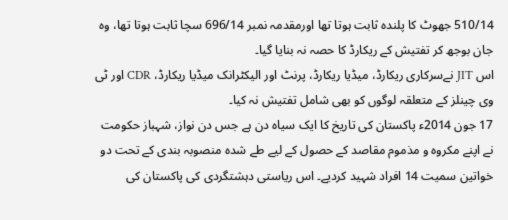510/14 جھوٹ کا پلندہ ثابت ہوتا تھا اورمقدمہ نمبر 696/14 سچا ثابت ہوتا تھا، وہ جان بوجھ کر تفتیش کے ریکارڈ کا حصہ نہ بنایا گیا۔
اس JIT نےسرکاری ریکارڈ، میڈیا ریکارڈ، پرنٹ اور الیکٹرانک میڈیا ریکارڈ، CDR اور ٹی وی چینلز کے متعلقہ لوگوں کو بھی شامل تفتیش نہ کیا۔
17 جون 2014ء پاکستان کی تاریخ کا ایک سیاہ دن ہے جس دن نواز، شہباز حکومت نے اپنے مکروہ و مذموم مقاصد کے حصول کے لیے طے شدہ منصوبہ بندی کے تحت دو خواتین سمیت 14 افراد شہید کردیے۔ اس ریاستی دہشتگردی کی پاکستان کی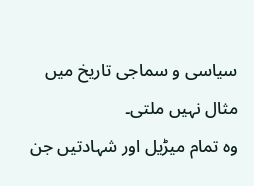سیاسی و سماجی تاریخ میں مثال نہیں ملتی۔
وہ تمام میڑیل اور شہادتیں جن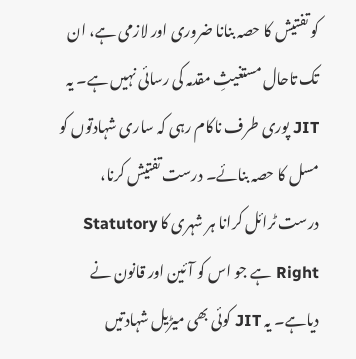کو تفتیش کا حصہ بنانا ضروری اور لازمی ہے، ان تک تاحال مستغیثِ مقدمہ کی رسائی نہیں ہے۔ یہ JIT پوری طرف ناکام رہی کہ ساری شہادتوں کو مسل کا حصہ بنائے۔ درست تفتیش کرنا، درست ٹرائل کرانا ہر شہری کا Statutory Right ہے جو اس کو آئین اور قانون نے دیاہے۔ یہ JIT کوئی بھی میڑیل شہادتیں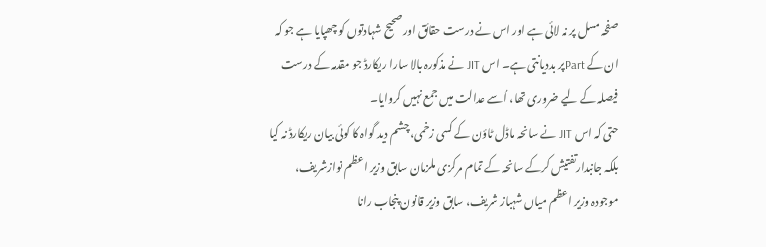صفحہ مسل پر نہ لائی ہے اور اس نے درست حقائق اورصحیح شہادتوں کو چھپایا ہے جو کہ ان کے Partپر بددیانتی ہے۔ اس JIT نے مذکورہ بالا سارا ریکارڈ جو مقدمہ کے درست فیصلہ کے لیے ضروری تھا، اُسے عدالت میں جمع نہیں کروایا۔
حتی کہ اس JIT نے سانحہ ماڈل ٹاؤن کے کسی زخمی، چشم دید گواہ کا کوئی بیان ریکارڈ نہ کیا بلکہ جانبدارتفتیش کرکے سانحہ کے تمام مرکزی ملزمان سابق وزیر اعظم نوازشریف، موجودہ وزیر اعظم میاں شہباز شریف، سابق وزیر قانون پنجاب رانا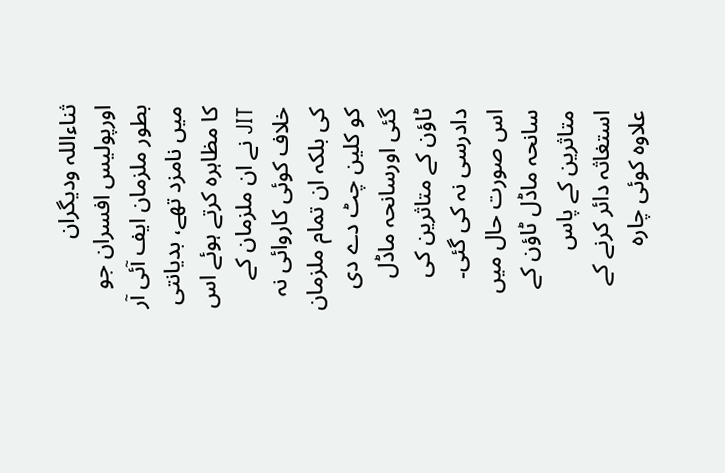ثناءاللہ ودیگران اورپولیس افسران جو بطور ملزمان ایف آئی آر میں نامزد تھے، بدیانتی کا مظاہرہ کرتے ہوئے اس JIT نے ان ملزمان کے خلاف کوئی کاروائی نہ کی بلکہ ان تمام ملزمان کو کلین چٹ دے دی گئی اورسانحہ ماڈل ٹاؤن کے متاثرین کی دادرسی نہ کی گئی۔
اس صورت حال میں سانحہ ماڈل ٹاؤن کے متاثرین کے پاس استغاثہ دائر کرنے کے علاوہ کوئی چارہ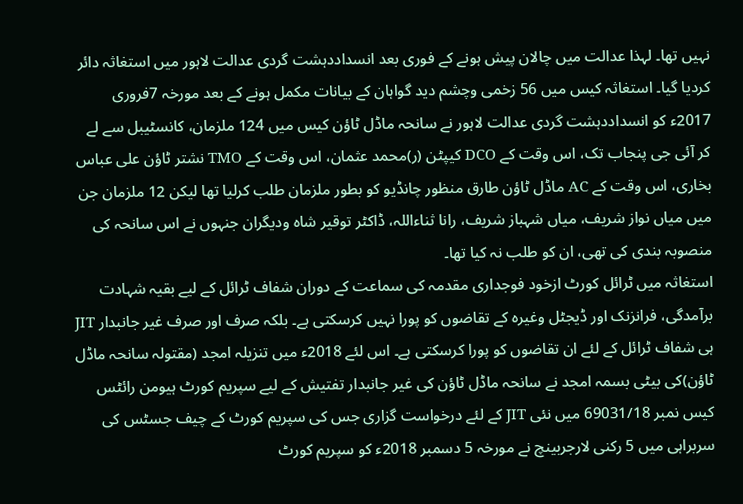نہیں تھا۔ لہذا عدالت میں چالان پیش ہونے کے فوری بعد انسداددہشت گردی عدالت لاہور میں استغاثہ دائر کردیا گیا۔ استغاثہ کیس میں 56 زخمی وچشم دید گواہان کے بیانات مکمل ہونے کے بعد مورخہ 7فروری 2017ء کو انسداددہشت گردی عدالت لاہور نے سانحہ ماڈل ٹاؤن کیس میں 124 ملزمان، کانسٹیبل سے لے کر آئی جی پنجاب تک، اس وقت کے DCO کیپٹن (ر)محمد عثمان، اس وقت کے TMO نشتر ٹاؤن علی عباس بخاری، اس وقت کے AC ماڈل ٹاؤن طارق منظور چانڈیو کو بطور ملزمان طلب کرلیا تھا لیکن 12 ملزمان جن میں میاں نواز شریف، میاں شہباز شریف، رانا ثناءاللہ، ڈاکٹر توقیر شاہ ودیگران جنہوں نے اس سانحہ کی منصوبہ بندی کی تھی، ان کو طلب نہ کیا تھا۔
استغاثہ میں ٹرائل کورٹ ازخود فوجداری مقدمہ کی سماعت کے دوران شفاف ٹرائل کے لیے بقیہ شہادت برآمدگی، فرانزنک اور ڈیجٹل وغیرہ کے تقاضوں کو پورا نہیں کرسکتی ہے۔ بلکہ صرف اور صرف غیر جانبدار JIT ہی شفاف ٹرائل کے لئے ان تقاضوں کو پورا کرسکتی ہے۔ اس لئے 2018ء میں تنزیلہ امجد (مقتولہ سانحہ ماڈل ٹاؤن)کی بیٹی بسمہ امجد نے سانحہ ماڈل ٹاؤن کی غیر جانبدار تفتیش کے لیے سپریم کورٹ ہیومن رائٹس کیس نمبر 69031/18 میں نئی JIT کے لئے درخواست گزاری جس کی سپریم کورٹ کے چیف جسٹس کی سربراہی میں 5 رکنی لارجربینچ نے مورخہ 5 دسمبر 2018ء کو سپریم کورٹ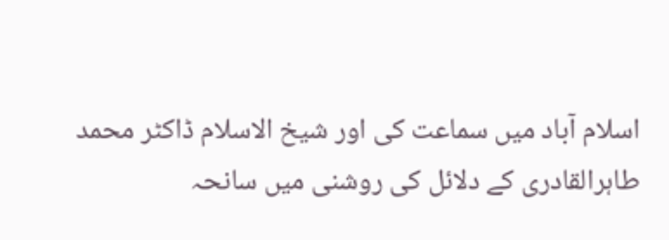اسلام آباد میں سماعت کی اور شیخ الاسلام ڈاکٹر محمد طاہرالقادری کے دلائل کی روشنی میں سانحہ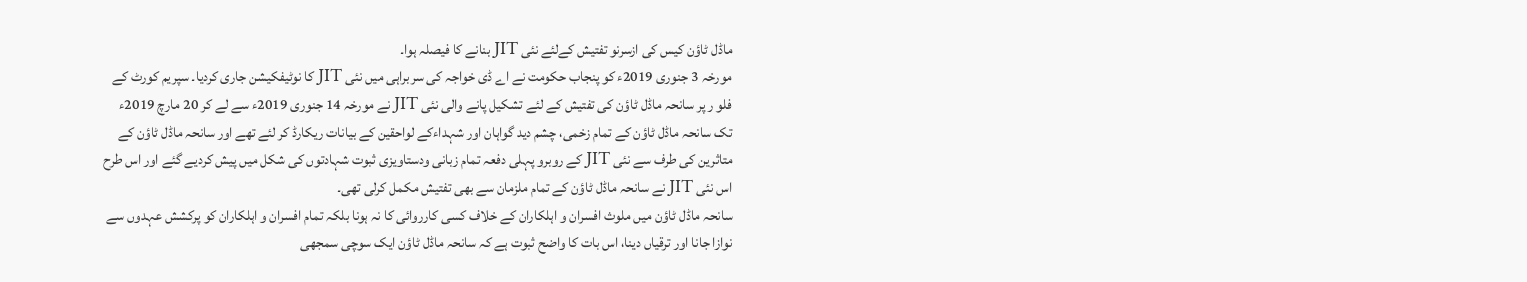ماڈل ٹاؤن کیس کی ازسرنو تفتیش کےلئے نئی JIT بنانے کا فیصلہ ہوا۔
مورخہ 3 جنوری 2019ء کو پنجاب حکومت نے اے ڈی خواجہ کی سربراہی میں نئی JIT کا نوٹیفکیشن جاری کردیا۔ سپریم کورٹ کے فلو ر پر سانحہ ماڈل ٹاؤن کی تفتیش کے لئے تشکیل پانے والی نئی JIT نے مورخہ 14 جنوری 2019ء سے لے کر 20 مارچ 2019ء تک سانحہ ماڈل ٹاؤن کے تمام زخمی، چشم دید گواہان اور شہداءکے لواحقین کے بیانات ریکارڈ کر لئے تھے اور سانحہ ماڈل ٹاؤن کے متاثرین کی طرف سے نئی JIT کے روبرو پہلی دفعہ تمام زبانی ودستاویزی ثبوت شہادتوں کی شکل میں پیش کردیے گئے اور اس طرح اس نئی JIT نے سانحہ ماڈل ٹاؤن کے تمام ملزمان سے بھی تفتیش مکمل کرلی تھی۔
سانحہ ماڈل ٹاؤن میں ملوث افسران و اہلکاران کے خلاف کسی کارروائی کا نہ ہونا بلکہ تمام افسران و اہلکاران کو پرکشش عہدوں سے نوازا جانا اور ترقیاں دینا، اس بات کا واضح ثبوت ہے کہ سانحہ ماڈل ٹاؤن ایک سوچی سمجھی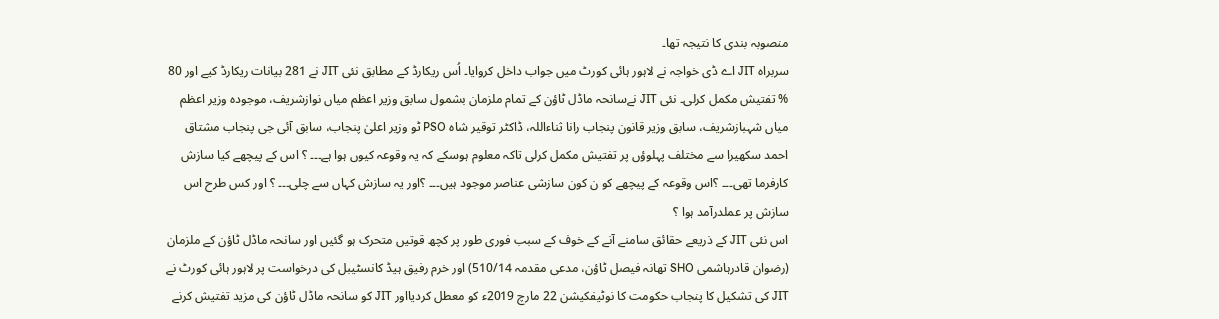منصوبہ بندی کا نتیجہ تھا۔
سربراہ JIT اے ڈی خواجہ نے لاہور ہائی کورٹ میں جواب داخل کروایا۔ اُس ریکارڈ کے مطابق نئی JIT نے 281 بیانات ریکارڈ کیے اور 80 % تفتیش مکمل کرلی۔ نئی JIT نےسانحہ ماڈل ٹاؤن کے تمام ملزمان بشمول سابق وزیر اعظم میاں نوازشریف، موجودہ وزیر اعظم میاں شہبازشریف، سابق وزیر قانون پنجاب رانا ثناءاللہ، ڈاکٹر توقیر شاہ PSO ٹو وزیر اعلیٰ پنجاب، سابق آئی جی پنجاب مشتاق احمد سکھیرا سے مختلف پہلوؤں پر تفتیش مکمل کرلی تاکہ معلوم ہوسکے کہ یہ وقوعہ کیوں ہوا ہے۔۔۔ ؟ اس کے پیچھے کیا سازش کارفرما تھی۔۔۔ ؟اس وقوعہ کے پیچھے کو ن کون سازشی عناصر موجود ہیں۔۔۔ ؟اور یہ سازش کہاں سے چلی۔۔۔ ؟ اور کس طرح اس سازش پر عملدرآمد ہوا ؟
اس نئی JIT کے ذریعے حقائق سامنے آنے کے خوف کے سبب فوری طور پر کچھ قوتیں متحرک ہو گئیں اور سانحہ ماڈل ٹاؤن کے ملزمان (رضوان قادرہاشمی SHO تھانہ فیصل ٹاؤن، مدعی مقدمہ 510/14) اور خرم رفیق ہیڈ کانسٹیبل کی درخواست پر لاہور ہائی کورٹ نے JIT کی تشکیل کا پنجاب حکومت کا نوٹیفکیشن 22 مارچ 2019ء کو معطل کردیااور JIT کو سانحہ ماڈل ٹاؤن کی مزید تفتیش کرنے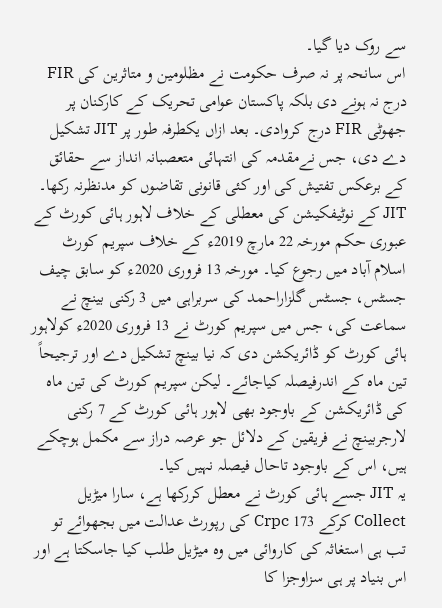سے روک دیا گیا۔
اس سانحہ پر نہ صرف حکومت نے مظلومین و متاثرین کی FIR درج نہ ہونے دی بلکہ پاکستان عوامی تحریک کے کارکنان پر جھوٹی FIR درج کروادی۔ بعد ازاں یکطرفہ طور پر JIT تشکیل دے دی، جس نےمقدمہ کی انتہائی متعصبانہ انداز سے حقائق کے برعکس تفتیش کی اور کئی قانونی تقاضوں کو مدنظرنہ رکھا۔
JIT کے نوٹیفکیشن کی معطلی کے خلاف لاہور ہائی کورٹ کے عبوری حکم مورخہ 22 مارچ 2019ء کے خلاف سپریم کورٹ اسلام آباد میں رجوع کیا۔ مورخہ 13 فروری 2020ء کو سابق چیف جسٹس، جسٹس گلزاراحمد کی سربراہی میں 3 رکنی بینچ نے سماعت کی، جس میں سپریم کورٹ نے 13 فروری 2020ء کولاہور ہائی کورٹ کو ڈائریکشن دی کہ نیا بینچ تشکیل دے اور ترجیحاً تین ماہ کے اندرفیصلہ کیاجائے۔ لیکن سپریم کورٹ کی تین ماہ کی ڈائریکشن کے باوجود بھی لاہور ہائی کورٹ کے 7 رکنی لارجربینچ نے فریقین کے دلائل جو عرصہ دراز سے مکمل ہوچکے ہیں، اس کے باوجود تاحال فیصلہ نہیں کیا۔
یہ JIT جسے ہائی کورٹ نے معطل کررکھا ہے، سارا میڑیل Collect کرکے 173 Crpc کی رپورٹ عدالت میں بجھوائے تو تب ہی استغاثہ کی کاروائی میں وہ میڑیل طلب کیا جاسکتا ہے اور اس بنیاد پر ہی سزاوجزا کا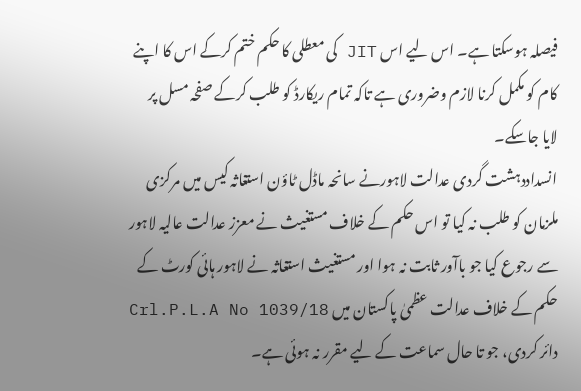فیصلہ ہوسکتا ہے۔ اس لیے اس JIT کی معطلی کا حکم ختم کرکے اس کا اپنے کام کو مکمل کرنا لازم وضروری ہے تاکہ تمام ریکارڈ کو طلب کرکے صفحہ مسل پر لایا جاسکے۔
انسداددہشت گردی عدالت لاہورنے سانحہ ماڈل ٹاؤن استغاثہ کیس میں مرکزی ملزمان کو طلب نہ کیا تو اس حکم کے خلاف مستغیث نے معزز عدالت عالیہ لاہور سے رجوع کیا جو باآور ثابت نہ ہوا اور مستغیث استغاثہ نے لاہور ہائی کورٹ کے حکم کے خلاف عدالت عظمیٰ پاکستان میں Crl.P.L.A No 1039/18 دائر کردی، جو تا حال سماعت کے لیے مقرر نہ ہوئی ہے۔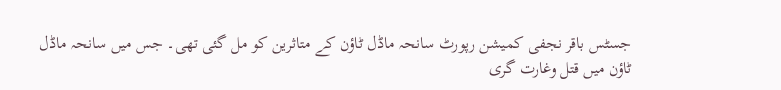جسٹس باقر نجفی کمیشن رپورٹ سانحہ ماڈل ٹاؤن کے متاثرین کو مل گئی تھی۔ جس میں سانحہ ماڈل ٹاؤن میں قتل وغارت گری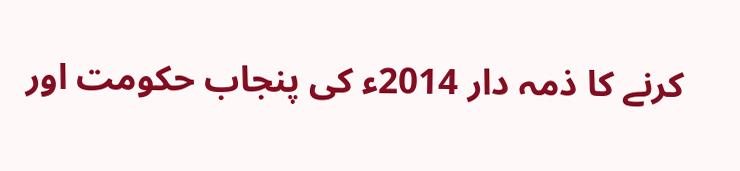کرنے کا ذمہ دار 2014ء کی پنجاب حکومت اور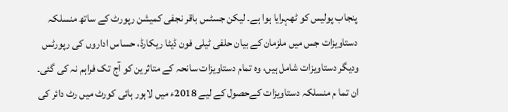پنجاب پولیس کو ٹھہرایا ہوا ہے۔ لیکن جسٹس باقر نجفی کمیشن رپورٹ کے ساتھ منسلکہ دستاویزات جس میں ملزمان کے بیان حلفی ٹیلی فون ڈیٹا ریکارڈ، حساس اداروں کی رپورٹس ودیگر دستاویزات شامل ہیں، وہ تمام دستاویزات سانحہ کے متاثرین کو آج تک فراہم نہ کی گئی۔ ان تما م منسلکہ دستاویزات کےحصول کے لیے 2018ء میں لاہور ہائی کورٹ میں رٹ دائر کی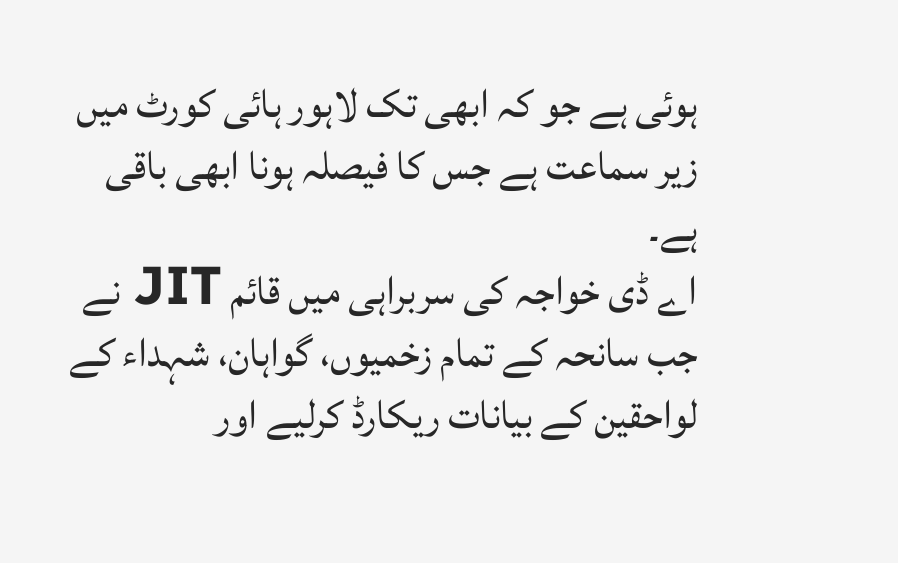ہوئی ہے جو کہ ابھی تک لاہور ہائی کورٹ میں زیر سماعت ہے جس کا فیصلہ ہونا ابھی باقی ہے۔
اے ڈی خواجہ کی سربراہی میں قائم JIT نے جب سانحہ کے تمام زخمیوں، گواہان، شہداء کے لواحقین کے بیانات ریکارڈ کرلیے اور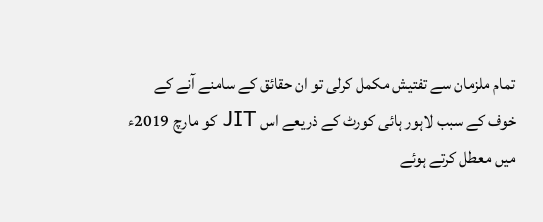تمام ملزمان سے تفتیش مکمل کرلی تو ان حقائق کے سامنے آنے کے خوف کے سبب لاہور ہائی کورٹ کے ذریعے اس JIT کو مارچ 2019ء میں معطل کرتے ہوئے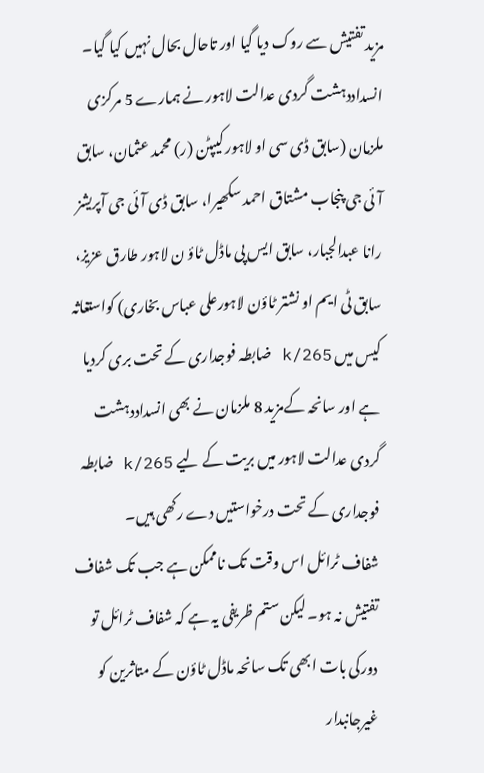مزید تفتیش سے روک دیا گیا اور تاحال بحال نہیں کیا گیا۔
انسداددہشت گردی عدالت لاہور نے ہمارے 5 مرکزی ملزمان (سابق ڈی سی او لاہور کیپٹن (ر) محمد عثمان، سابق آئی جی پنجاب مشتاق احمد سکھیرا، سابق ڈی آئی جی آپریشز رانا عبدالجبار، سابق ایس پی ماڈل ٹاؤ ن لاہور طارق عزیز، سابق ٹی ایم او نشتر ٹاؤن لاہورعلی عباس بخاری) کواستغاثہ کیس میں 265/k ضابطہ فوجداری کے تحت بری کردیا ہے اور سانحہ کےمزید 8 ملزمان نے بھی انسداددہشت گردی عدالت لاہور میں بریت کے لیے 265/k ضابطہ فوجداری کے تحت درخواستیں دے رکھی ہیں۔
شفاف ٹرائل اس وقت تک ناممکن ہے جب تک شفاف تفتیش نہ ہو۔ لیکن ستم ظریفی یہ ہے کہ شفاف ٹرائل تو دورکی بات ابھی تک سانحہ ماڈل ٹاؤن کے متاثرین کو غیرجانبدار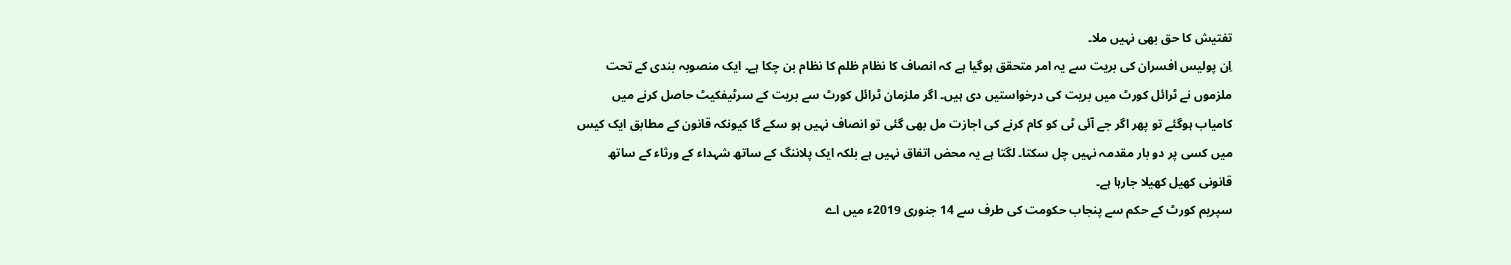تفتیش کا حق بھی نہیں ملا۔
اِن پولیس افسران کی بریت سے یہ امر متحقق ہوگیا ہے کہ انصاف کا نظام ظلم کا نظام بن چکا ہے۔ ایک منصوبہ بندی کے تحت ملزموں نے ٹرائل کورٹ میں بریت کی درخواستیں دی ہیں۔ اگر ملزمان ٹرائل کورٹ سے بریت کے سرٹیفکیٹ حاصل کرنے میں کامیاب ہوگئے تو پھر اگر جے آئی ٹی کو کام کرنے کی اجازت مل بھی گئی تو انصاف نہیں ہو سکے گا کیونکہ قانون کے مطابق ایک کیس میں کسی پر دو بار مقدمہ نہیں چل سکتا۔ لگتا ہے یہ محض اتفاق نہیں ہے بلکہ ایک پلاننگ کے ساتھ شہداء کے ورثاء کے ساتھ قانونی کھیل کھیلا جارہا ہے۔
سپریم کورٹ کے حکم سے پنجاب حکومت کی طرف سے 14 جنوری 2019ء میں اے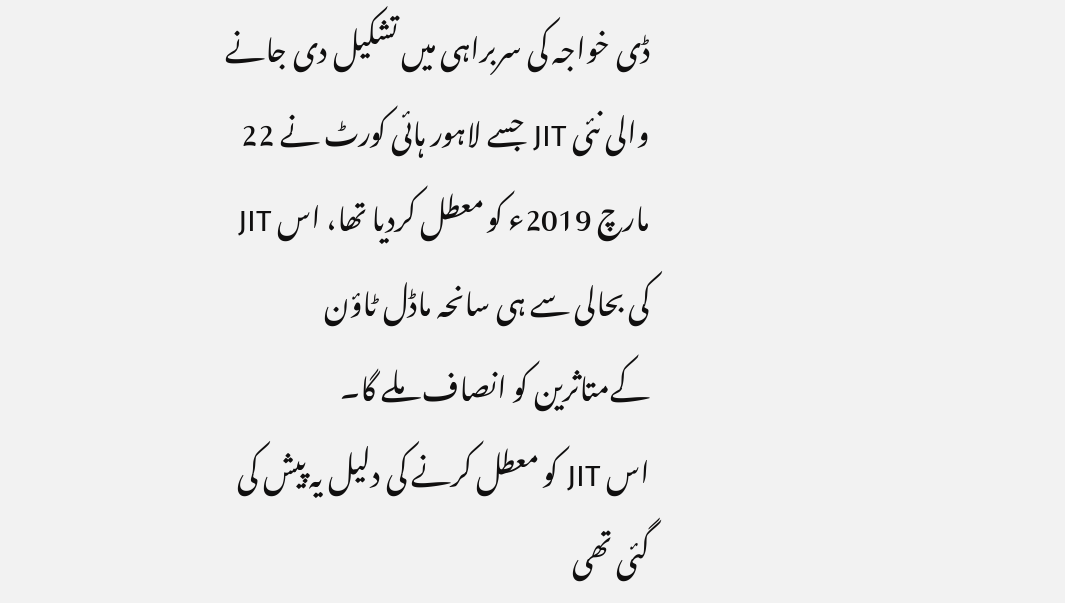ڈی خواجہ کی سربراہی میں تشکیل دی جانے والی نئی JIT جسے لاہور ہائی کورٹ نے 22 مارچ 2019ء کو معطل کردیا تھا، اس JIT کی بحالی سے ہی سانحہ ماڈل ٹاؤن کےمتاثرین کو انصاف ملے گا۔
اس JIT کو معطل کرنے کی دلیل یہ پیش کی گئی تھی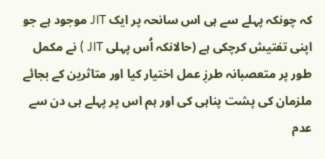کہ چونکہ پہلے سے ہی اس سانحہ پر ایک JIT موجود ہے جو اپنی تفتیش کرچکی ہے (حالانکہ اُس پہلی JIT ) نے مکمل طور پر متعصبانہ طرزِ عمل اختیار کیا اور متاثرین کے بجائے ملزمان کی پشت پناہی کی اور ہم اس پر پہلے ہی دن سے عدم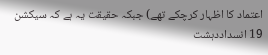اعتماد کا اظہار کرچکے تھے) جبکہ حقیقت یہ ہے کہ سیکشن 19 انسداددہشت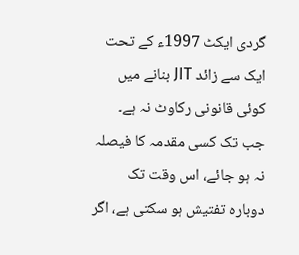گردی ایکٹ 1997ء کے تحت ایک سے زائد JIT بنانے میں کوئی قانونی رکاوٹ نہ ہے۔ جب تک کسی مقدمہ کا فیصلہ نہ ہو جائے، اس وقت تک دوبارہ تفتیش ہو سکتی ہے، اگر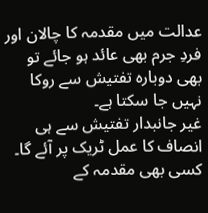عدالت میں مقدمہ کا چالان اور فردِ جرم بھی عائد ہو جائے تو بھی دوبارہ تفتیش سے روکا نہیں جا سکتا ہے۔
غیر جانبدار تفتیش سے ہی انصاف کا عمل ٹریک پر آئے گا۔ کسی بھی مقدمہ کے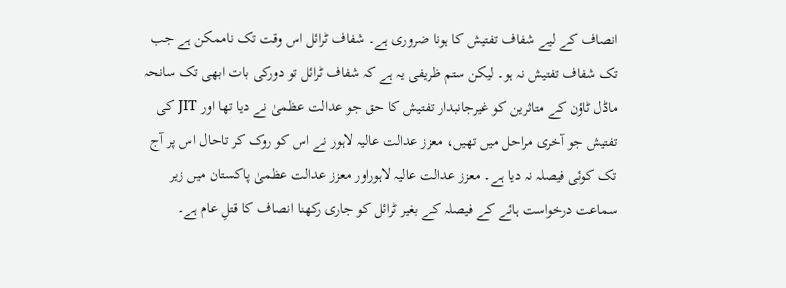انصاف کے لیے شفاف تفتیش کا ہونا ضروری ہے۔ شفاف ٹرائل اس وقت تک ناممکن ہے جب تک شفاف تفتیش نہ ہو۔ لیکن ستم ظریفی یہ ہے کہ شفاف ٹرائل تو دورکی بات ابھی تک سانحہ ماڈل ٹاؤن کے متاثرین کو غیرجانبدار تفتیش کا حق جو عدالت عظمیٰ نے دیا تھا اور JIT کی تفتیش جو آخری مراحل میں تھیں، معزز عدالت عالیہ لاہور نے اس کو روک کر تاحال اس پر آج تک کوئی فیصلہ نہ دیا ہے۔ معزز عدالت عالیہ لاہوراور معزز عدالت عظمیٰ پاکستان میں زیر سماعت درخواست ہائے کے فیصلہ کے بغیر ٹرائل کو جاری رکھنا انصاف کا قتلِ عام ہے۔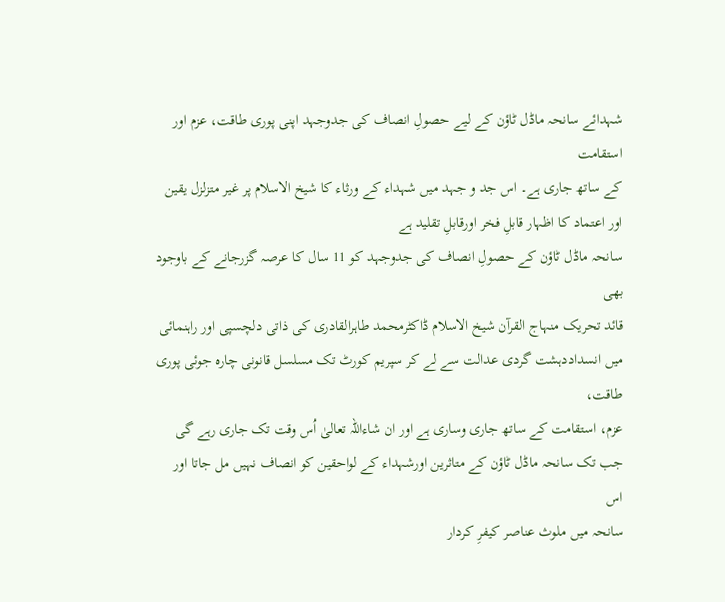شہدائے سانحہ ماڈل ٹاؤن کے لیے حصولِ انصاف کی جدوجہد اپنی پوری طاقت، عزم اور استقامت
کے ساتھ جاری ہے۔ اس جد و جہد میں شہداء کے ورثاء کا شیخ الاسلام پر غیر متزلزل یقین
اور اعتماد کا اظہار قابلِ فخر اورقابلِ تقلید ہے
سانحہ ماڈل ٹاؤن کے حصولِ انصاف کی جدوجہد کو 11 سال کا عرصہ گزرجانے کے باوجود بھی
قائد تحریک منہاج القرآن شیخ الاسلام ڈاکٹرمحمد طاہرالقادری کی ذاتی دلچسپی اور راہنمائی
میں انسداددہشت گردی عدالت سے لے کر سپریم کورٹ تک مسلسل قانونی چارہ جوئی پوری طاقت،
عزم، استقامت کے ساتھ جاری وساری ہے اور ان شاءاللہ تعالیٰ اُس وقت تک جاری رہے گی
جب تک سانحہ ماڈل ٹاؤن کے متاثرین اورشہداء کے لواحقین کو انصاف نہیں مل جاتا اور اس
سانحہ میں ملوث عناصر کیفرِ کردار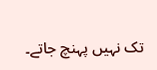تک نہیں پہنچ جاتے۔